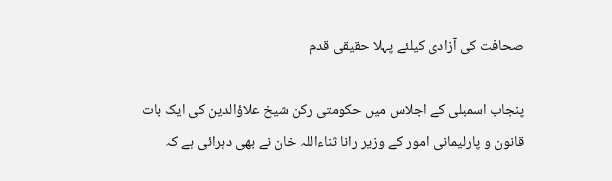صحافت کی آزادی کیلئے پہلا حقیقی قدم

پنجاب اسمبلی کے اجلاس میں حکومتی رکن شیخ علاؤالدین کی ایک بات قانون و پارلیمانی امور کے وزیر رانا ثناءاللہ خان نے بھی دہرائی ہے کہ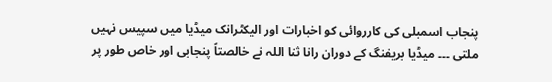پنجاب اسمبلی کی کارروائی کو اخبارات اور الیکٹرانک میڈیا میں سپیس نہیں ملتی ۔۔۔ میڈیا بریفنگ کے دوران رانا ثنا اللہ نے خالصتاً پنجابی اور خاص طور پر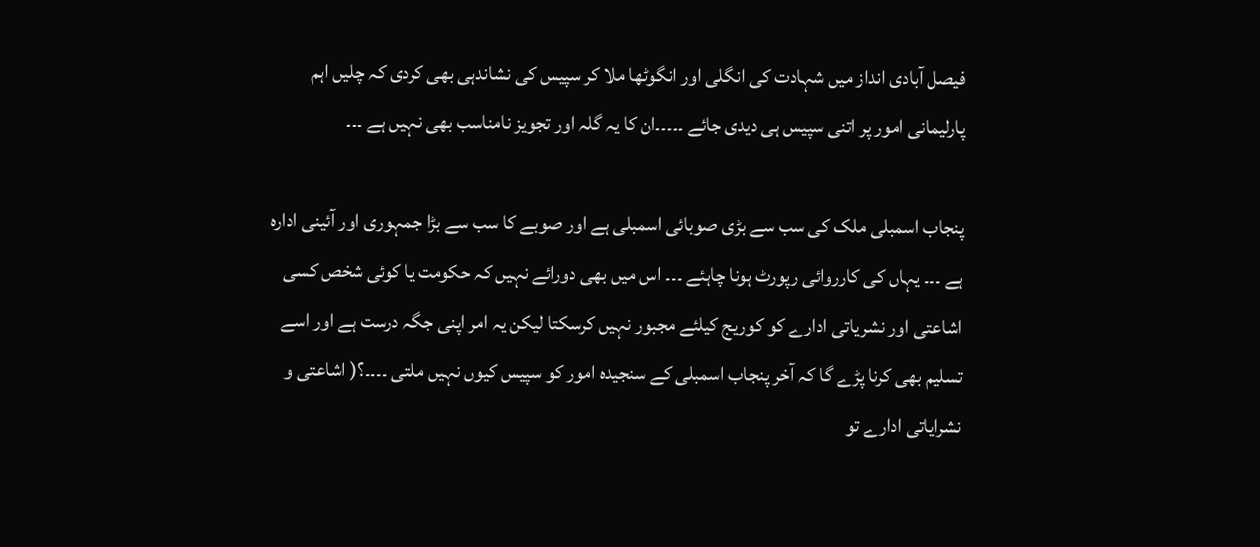فیصل آبادی انداز میں شہادت کی انگلی اور انگوٹھا ملا کر سپیس کی نشاندہی بھی کردی کہ چلیں اہم پارلیمانی امور پر اتنی سپیس ہی دیدی جائے ۔۔۔۔۔ان کا یہ گلہ اور تجویز نامناسب بھی نہیں ہے ۔۔۔

پنجاب اسمبلی ملک کی سب سے بڑی صوبائی اسمبلی ہے اور صوبے کا سب سے بڑا جمہوری اور آئینی ادارہ ہے ۔۔۔ یہاں کی کارروائی رپورٹ ہونا چاہئے ۔۔۔ اس میں بھی دورائے نہیں کہ حکومت یا کوئی شخص کسی اشاعتی اور نشریاتی ادارے کو کوریج کیلئے مجبور نہیں کرسکتا لیکن یہ امر اپنی جگہ درست ہے اور اسے تسلیم بھی کرنا پڑے گا کہ آخر پنجاب اسمبلی کے سنجیدہ امور کو سپیس کیوں نہیں ملتی ۔۔۔۔؟( اشاعتی و نشرایاتی ادارے تو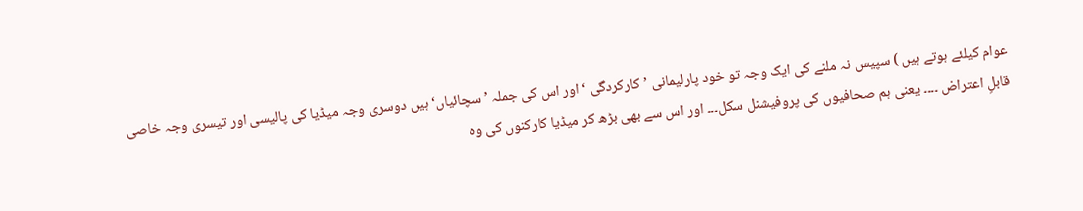عوام کیلئے ہوتے ہیں ) سپیس نہ ملنے کی ایک وجہ تو خود پارلیمانی ’کارکردگی ‘اور اس کی جملہ ’سچائیاں‘ ہیں دوسری وجہ میڈیا کی پالیسی اور تیسری وجہ خاصی قابلِ اعتراض ۔۔۔۔ یعنی ہم صحافیوں کی پروفیشنل سکل۔۔۔ اور اس سے بھی بڑھ کر میڈیا کارکنوں کی وہ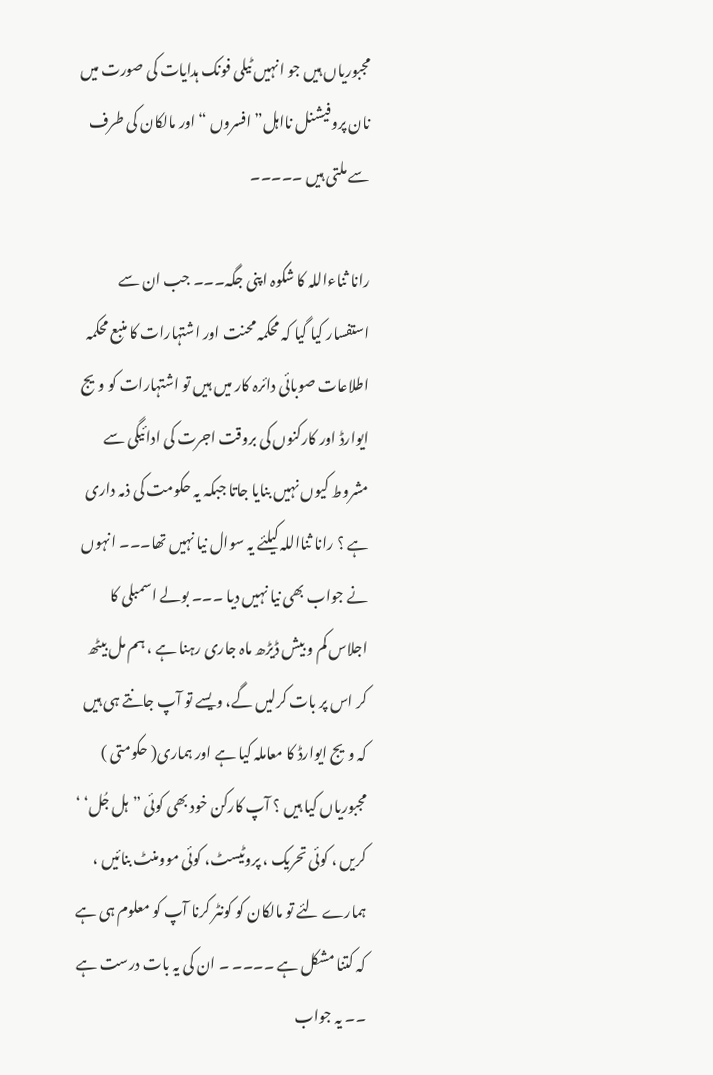مجبوریاں ہیں جو انہیں ٹیلی فونک ہدایات کی صورت میں نان پروفیشنل نااہل” افسروں “ اور مالکان کی طرف سے ملتی ہیں ۔۔۔۔۔

رانا ثناءاللہ کا شکوہ اپنی جگہ۔۔۔ جب ان سے استفسار کیا گیا کہ محکمہ محنت اور اشتہارات کا منبع محکمہ اطلاعات صوبائی دائرہ کار میں ہیں تو اشتہارات کو ویج ایوارڈ اور کارکنوں کی بروقت اجرت کی ادائیگی سے مشروط کیوں نہیں بنایا جاتا جبکہ یہ حکومت کی ذمہ داری ہے ؟ رانا ثنااللہ کیلئے یہ سوال نیا نہیں تھا۔۔۔ انہوں نے جواب بھی نیا نہیں دیا ۔۔۔ بولے اسمبلی کا اجلاس کم و بیش ڈیڑھ ماہ جاری رہنا ہے ، ہم مل بیٹھ کر اس پر بات کرلیں گے، ویسے تو آپ جانتے ہی ہیں کہ ویج ایوارڈ کا معاملہ کیا ہے اور ہماری( حکومتی ) مجبوریاں کیا ہیں ؟ آپ کارکن خود بھی کوئی ”ہل جُل‘ ‘ کریں ، کوئی تحریک ، پروٹیسٹ، کوئی موومنٹ بنائیں ، ہمارے لئے تو مالکان کو کونٹر کرنا آپ کو معلوم ہی ہے کہ کتنا مشکل ہے ۔۔۔۔ ۔ ان کی یہ بات درست ہے ۔۔ یہ جواب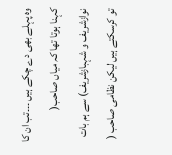وہ پہلے بھی دے چکے ہیں ۔۔۔تب ان کا کہنا ہوتا تھا کہ میاں صاحب( نوازشریف و شہبازشریف) سے ہم بات تو کرسکتے ہیں لیکن نظامی صاحب (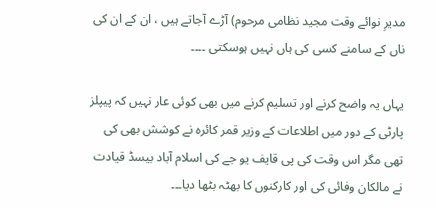مدیرِ نوائے وقت مجید نظامی مرحوم) آڑے آجاتے ہیں ، ان کے ان کی ناں کے سامنے کسی کی ہاں نہیں ہوسکتی ۔۔۔۔

یہاں یہ واضح کرنے اور تسلیم کرنے میں بھی کوئی عار نہیں کہ پیپلز پارٹی کے دور میں اطلاعات کے وزیر قمر کائرہ نے کوشش بھی کی تھی مگر اس وقت کی پی قایف یو جے کی اسلام آباد بیسڈ قیادت نے مالکان وفائی کی اور کارکنوں کا بھٹہ بٹھا دیا۔۔۔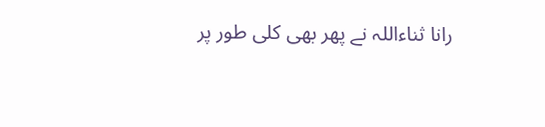رانا ثناءاللہ نے پھر بھی کلی طور پر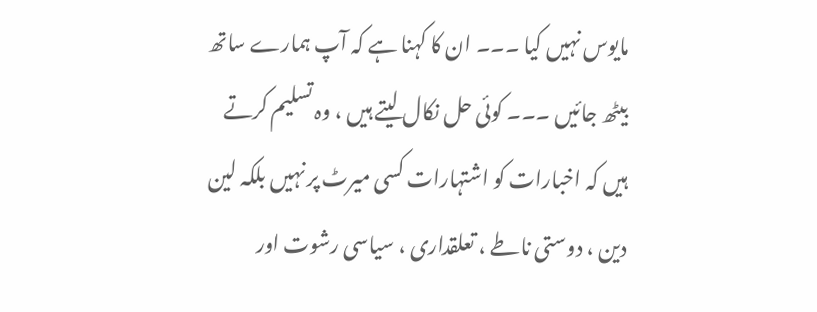مایوس نہیں کیا ۔۔۔ ان کا کہنا ہے کہ آپ ہمارے ساتھ بیٹھ جائیں ۔۔۔ کوئی حل نکال لیتے ہیں ، وہ تسلیم کرتے ہیں کہ اخبارات کو اشتہارات کسی میرٹ پر نہیں بلکہ لین دین ، دوستی ناطے ، تعلقداری ، سیاسی رشوت اور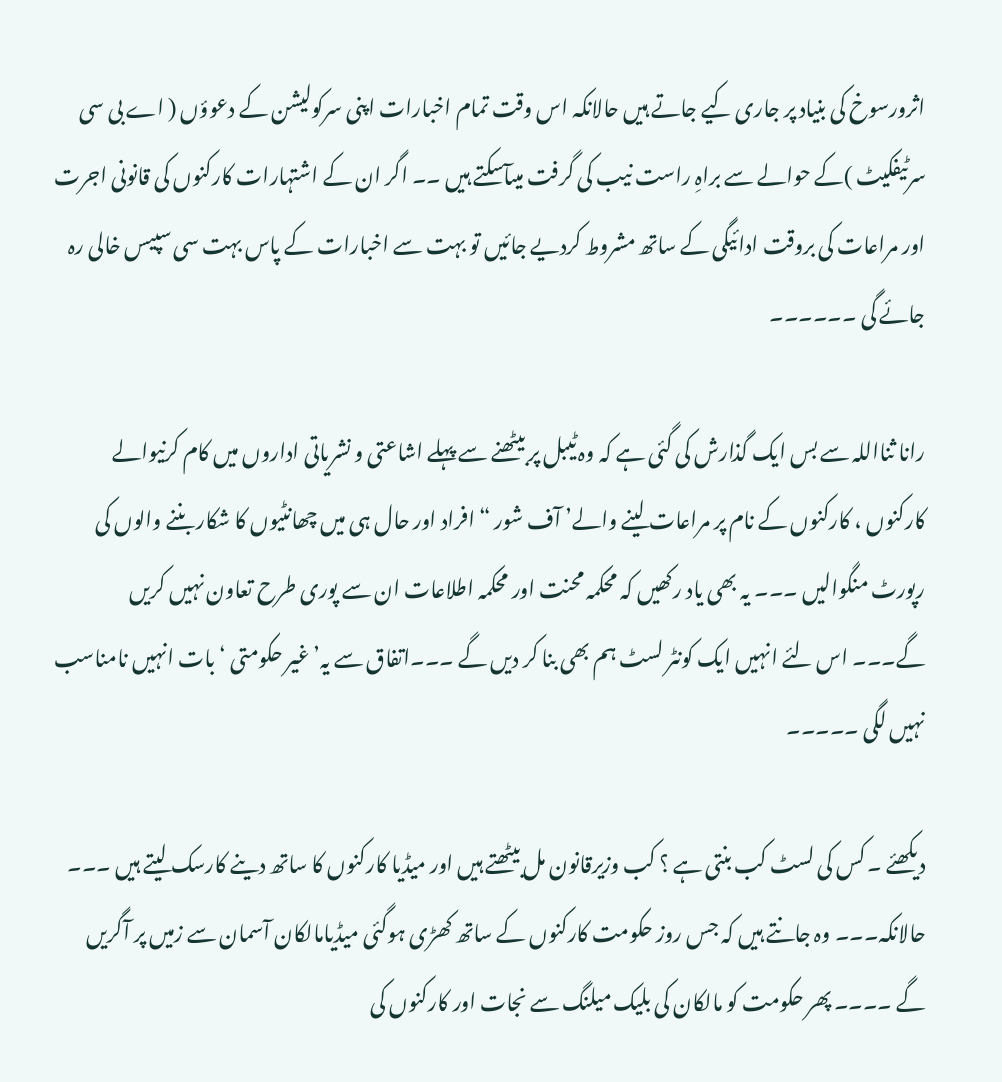اثرورسوخ کی بنیاد پر جاری کیے جاتے ہیں حالانکہ اس وقت تمام اخبارات اپنی سرکولیشن کے دعوؤں ( اے بی سی سرٹیفکیٹ )کے حوالے سے براہِ راست نیب کی گرفت میںآسکتے ہیں ۔۔ اگر ان کے اشتہارات کارکنوں کی قانونی اجرت اور مراعات کی بروقت ادائیگی کے ساتھ مشروط کردیے جائیں تو بہت سے اخبارات کے پاس بہت سی سپیس خالی رہ جائے گی ۔۔۔۔۔۔

رانا ثنااللہ سے بس ایک گذارش کی گئی ہے کہ وہ ٹیبل پر بیٹھنے سے پہلے اشاعتی و نشریاتی اداروں میں کام کرنیوالے کارکنوں ، کارکنوں کے نام پر مراعات لینے والے’ آف شور “ افراد اور حال ہی میں چھانٹیوں کا شکار بننے والوں کی رپورٹ منگوالیں ۔۔۔ یہ بھی یاد رکھیں کہ محکمہ محنت اور محکمہ اطلاعات ان سے پوری طرح تعاون نہیں کریں گے۔۔۔ اس لئے انہیں ایک کونٹر لسٹ ہم بھی بنا کر دیں گے ۔۔۔اتفاق سے یہ’ غیر حکومتی ‘بات انہیں نامناسب نہیں لگی ۔۔۔۔۔

دیکھئے ۔ کس کی لسٹ کب بنتی ہے ؟ کب وزیرقانون مل بیٹھتے ہیں اور میڈیا کارکنوں کا ساتھ دینے کارسک لیتے ہیں ۔۔۔ حالانکہ۔۔۔ وہ جانتے ہیں کہ جس روز حکومت کارکنوں کے ساتھ کھڑی ہوگئی میڈیامالکان آسمان سے زمیں پر آگریں گے ۔۔۔۔ پھر حکومت کو مالکان کی بلیک میلنگ سے نجات اور کارکنوں کی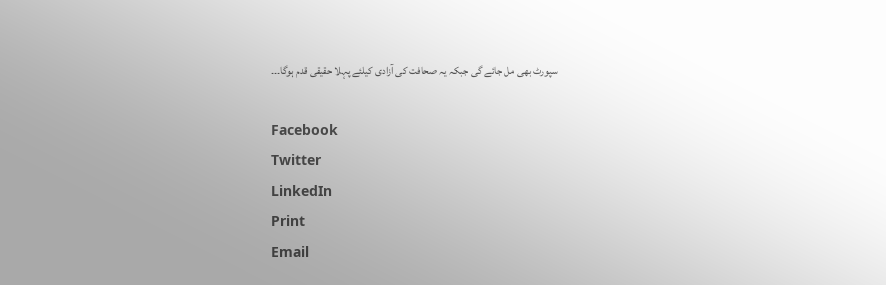سپورٹ بھی مل جائے گی جبکہ یہ صحافت کی آزادی کیلئے پہلا حقیقی قدم ہوگا۔۔۔

Facebook
Twitter
LinkedIn
Print
Email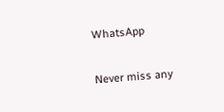WhatsApp

Never miss any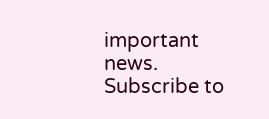important news. Subscribe to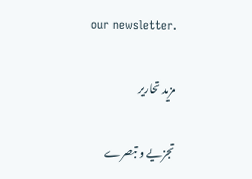our newsletter.

مزید تحاریر

تجزیے و تبصرے